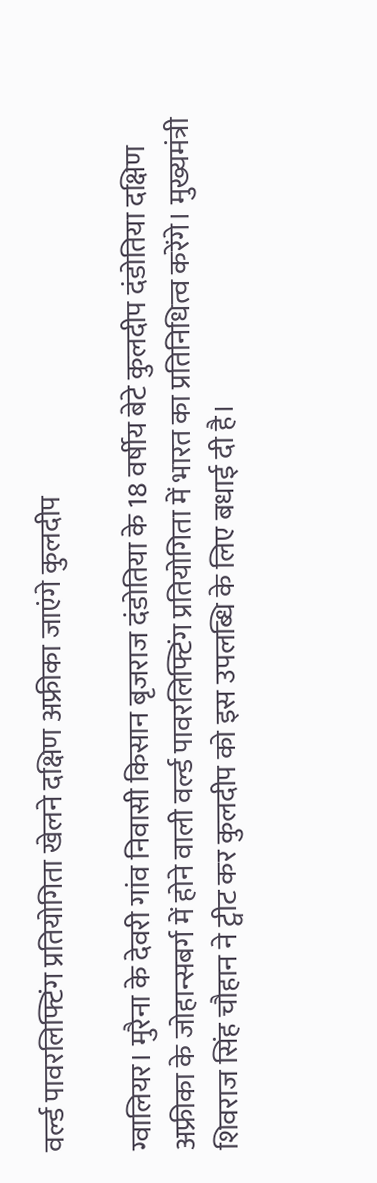वर्ल्ड पावरलिफ्टिंग प्रतियोगिता खेलने दक्षिण अफ्रीका जाएंगे कुलदीप

ग्वालियर। मुरैना के देवरी गांव निवासी किसान बृजराज दंडोतिया के 18 वर्षीय बेटे कुलदीप दंडोतिया दक्षिण अफ्रीका के जोहान्सबर्ग में होने वाली वर्ल्ड पावरलिफ्टिंग प्रतियोगिता में भारत का प्रतिनिधित्व करेंगे। मुख्यमंत्री शिवराज सिंह चौहान ने ट्वीट कर कुलदीप को इस उपलब्धि के लिए बधाई दी है।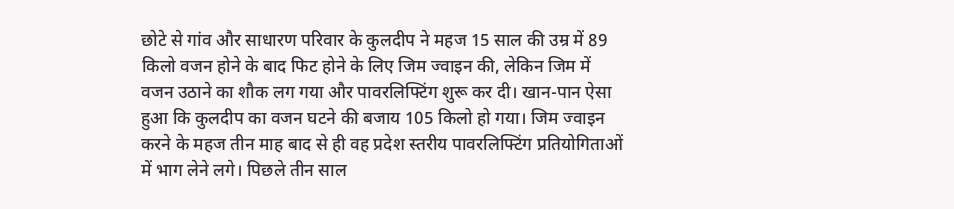छोटे से गांव और साधारण परिवार के कुलदीप ने महज 15 साल की उम्र में 89 किलो वजन होने के बाद फिट होने के लिए जिम ज्वाइन की, लेकिन जिम में वजन उठाने का शौक लग गया और पावरलिफ्टिंग शुरू कर दी। खान-पान ऐसा हुआ कि कुलदीप का वजन घटने की बजाय 105 किलो हो गया। जिम ज्वाइन करने के महज तीन माह बाद से ही वह प्रदेश स्तरीय पावरलिफ्टिंग प्रतियोगिताओं में भाग लेने लगे। पिछले तीन साल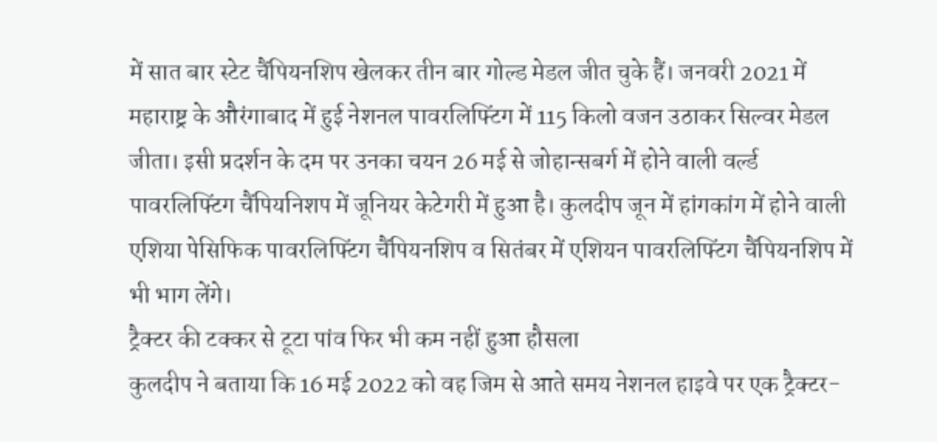में सात बार स्टेट चैंपियनशिप खेलकर तीन बार गोल्ड मेडल जीत चुके हैं। जनवरी 2021 में महाराष्ट्र के औरंगाबाद में हुई नेशनल पावरलिफ्टिंग में 115 किलो वजन उठाकर सिल्वर मेडल जीता। इसी प्रदर्शन के दम पर उनका चयन 26 मई से जोहान्सबर्ग में होने वाली वर्ल्ड पावरलिफ्टिंग चैंपियनिशप में जूनियर केटेगरी में हुआ है। कुलदीप जून में हांगकांग में होने वाली एशिया पेसिफिक पावरलिफ्टिंग चैंपियनशिप व सितंबर में एशियन पावरलिफ्टिंग चैंपियनशिप में भी भाग लेंगे।
ट्रैक्टर की टक्कर से टूटा पांव फिर भी कम नहीं हुआ हौसला
कुलदीप ने बताया कि 16 मई 2022 को वह जिम से आते समय नेशनल हाइवे पर एक ट्रैक्टर-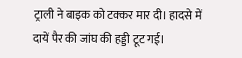ट्राली ने बाइक को टक्कर मार दी। हादसे में दायें पैर की जांघ की हड्डी टूट गई।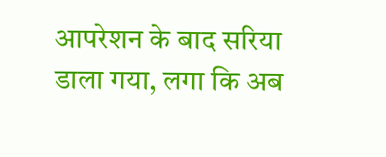आपरेशन के बाद सरिया डाला गया, लगा कि अब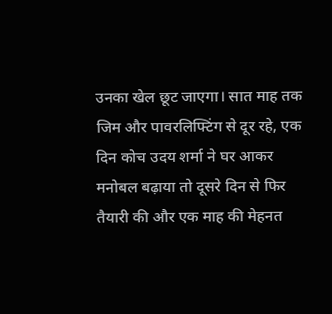उनका खेल छूट जाएगा। सात माह तक जिम और पावरलिफ्टिंग से दूर रहे, एक दिन कोच उदय शर्मा ने घर आकर मनोबल बढ़ाया तो दूसरे दिन से फिर तैयारी की और एक माह की मेहनत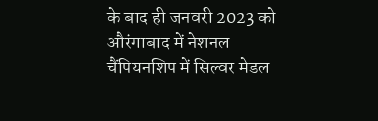के बाद ही जनवरी 2023 को औरंगाबाद में नेशनल चैंपियनशिप में सिल्वर मेडल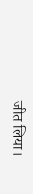जीत लिया।